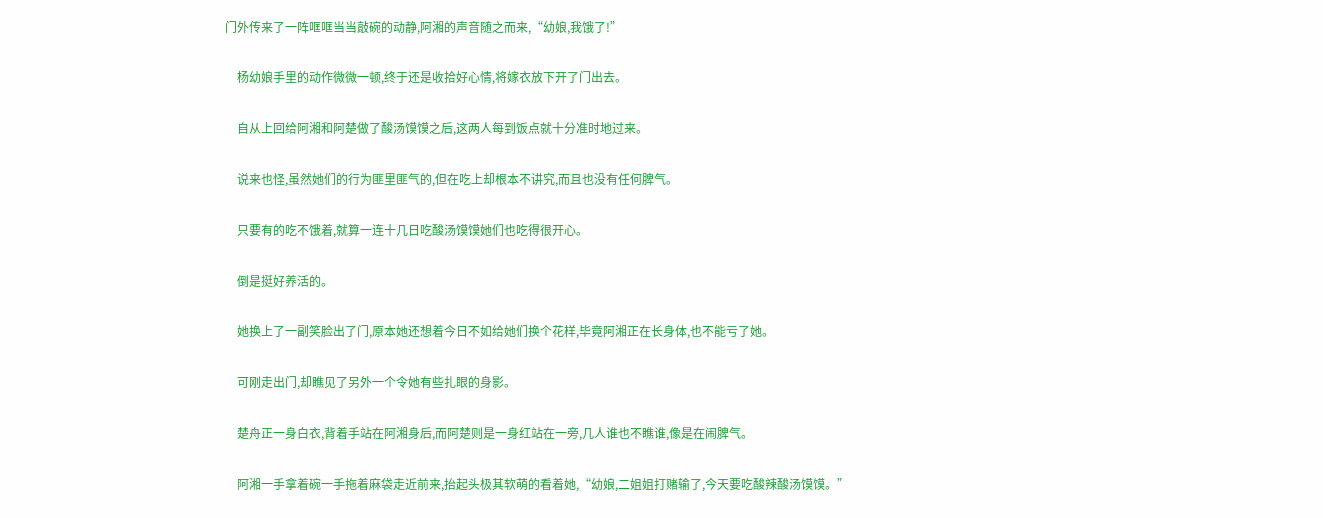门外传来了一阵哐哐当当敲碗的动静,阿湘的声音随之而来,“幼娘,我饿了!”

    杨幼娘手里的动作微微一顿,终于还是收拾好心情,将嫁衣放下开了门出去。

    自从上回给阿湘和阿楚做了酸汤馍馍之后,这两人每到饭点就十分准时地过来。

    说来也怪,虽然她们的行为匪里匪气的,但在吃上却根本不讲究,而且也没有任何脾气。

    只要有的吃不饿着,就算一连十几日吃酸汤馍馍她们也吃得很开心。

    倒是挺好养活的。

    她换上了一副笑脸出了门,原本她还想着今日不如给她们换个花样,毕竟阿湘正在长身体,也不能亏了她。

    可刚走出门,却瞧见了另外一个令她有些扎眼的身影。

    楚舟正一身白衣,背着手站在阿湘身后,而阿楚则是一身红站在一旁,几人谁也不瞧谁,像是在闹脾气。

    阿湘一手拿着碗一手拖着麻袋走近前来,抬起头极其软萌的看着她,“幼娘,二姐姐打赌输了,今天要吃酸辣酸汤馍馍。”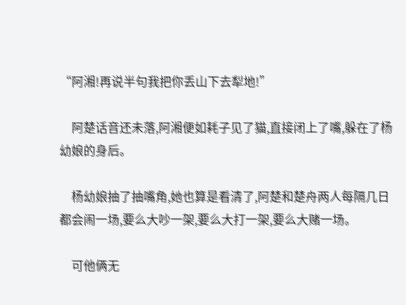“阿湘!再说半句我把你丢山下去犁地!”

    阿楚话音还未落,阿湘便如耗子见了猫,直接闭上了嘴,躲在了杨幼娘的身后。

    杨幼娘抽了抽嘴角,她也算是看清了,阿楚和楚舟两人每隔几日都会闹一场,要么大吵一架,要么大打一架,要么大赌一场。

    可他俩无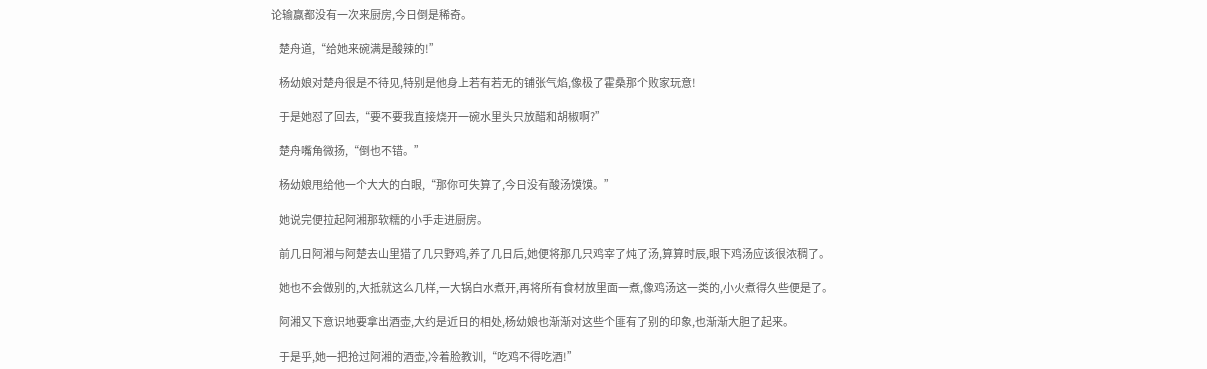论输赢都没有一次来厨房,今日倒是稀奇。

    楚舟道,“给她来碗满是酸辣的!”

    杨幼娘对楚舟很是不待见,特别是他身上若有若无的铺张气焰,像极了霍桑那个败家玩意!

    于是她怼了回去,“要不要我直接烧开一碗水里头只放醋和胡椒啊?”

    楚舟嘴角微扬,“倒也不错。”

    杨幼娘甩给他一个大大的白眼,“那你可失算了,今日没有酸汤馍馍。”

    她说完便拉起阿湘那软糯的小手走进厨房。

    前几日阿湘与阿楚去山里猎了几只野鸡,养了几日后,她便将那几只鸡宰了炖了汤,算算时辰,眼下鸡汤应该很浓稠了。

    她也不会做别的,大抵就这么几样,一大锅白水煮开,再将所有食材放里面一煮,像鸡汤这一类的,小火煮得久些便是了。

    阿湘又下意识地要拿出酒壶,大约是近日的相处,杨幼娘也渐渐对这些个匪有了别的印象,也渐渐大胆了起来。

    于是乎,她一把抢过阿湘的酒壶,冷着脸教训,“吃鸡不得吃酒!”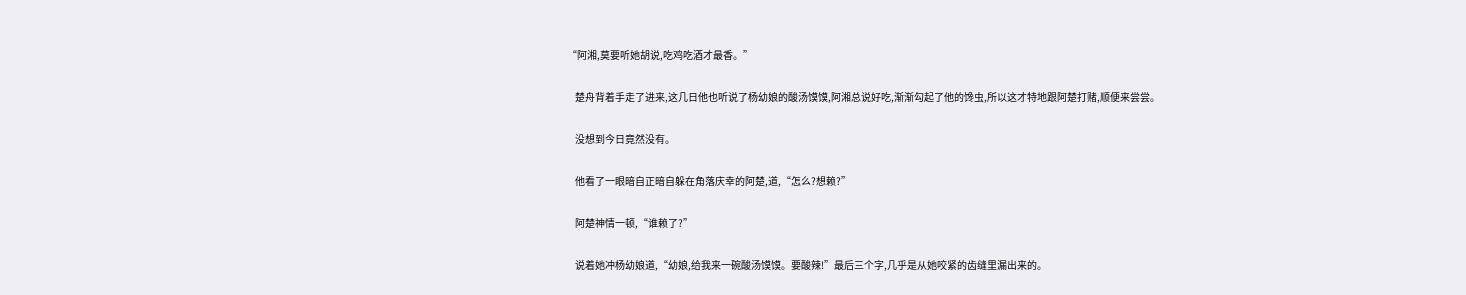“阿湘,莫要听她胡说,吃鸡吃酒才最香。”

    楚舟背着手走了进来,这几日他也听说了杨幼娘的酸汤馍馍,阿湘总说好吃,渐渐勾起了他的馋虫,所以这才特地跟阿楚打赌,顺便来尝尝。

    没想到今日竟然没有。

    他看了一眼暗自正暗自躲在角落庆幸的阿楚,道,“怎么?想赖?”

    阿楚神情一顿,“谁赖了?”

    说着她冲杨幼娘道,“幼娘,给我来一碗酸汤馍馍。要酸辣!”最后三个字,几乎是从她咬紧的齿缝里漏出来的。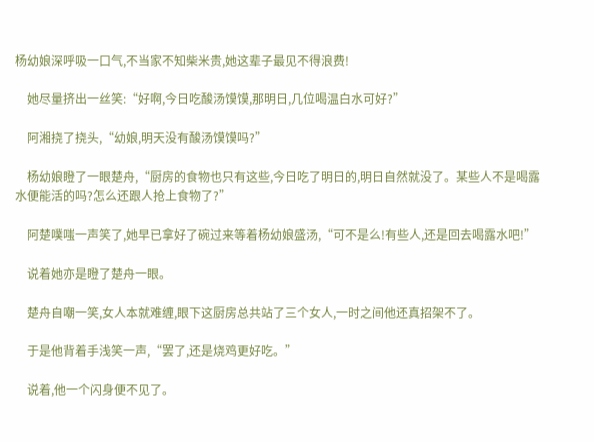杨幼娘深呼吸一口气,不当家不知柴米贵,她这辈子最见不得浪费!

    她尽量挤出一丝笑:“好啊,今日吃酸汤馍馍,那明日,几位喝温白水可好?”

    阿湘挠了挠头,“幼娘,明天没有酸汤馍馍吗?”

    杨幼娘瞪了一眼楚舟,“厨房的食物也只有这些,今日吃了明日的,明日自然就没了。某些人不是喝露水便能活的吗?怎么还跟人抢上食物了?”

    阿楚噗嗤一声笑了,她早已拿好了碗过来等着杨幼娘盛汤,“可不是么!有些人,还是回去喝露水吧!”

    说着她亦是瞪了楚舟一眼。

    楚舟自嘲一笑,女人本就难缠,眼下这厨房总共站了三个女人,一时之间他还真招架不了。

    于是他背着手浅笑一声,“罢了,还是烧鸡更好吃。”

    说着,他一个闪身便不见了。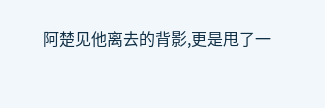阿楚见他离去的背影,更是甩了一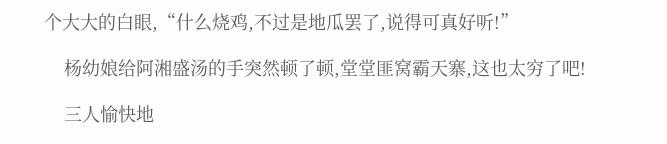个大大的白眼,“什么烧鸡,不过是地瓜罢了,说得可真好听!”

    杨幼娘给阿湘盛汤的手突然顿了顿,堂堂匪窝霸天寨,这也太穷了吧!

    三人愉快地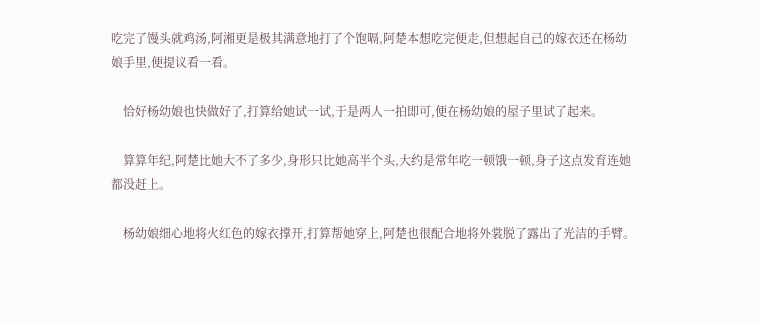吃完了馒头就鸡汤,阿湘更是极其满意地打了个饱嗝,阿楚本想吃完便走,但想起自己的嫁衣还在杨幼娘手里,便提议看一看。

    恰好杨幼娘也快做好了,打算给她试一试,于是两人一拍即可,便在杨幼娘的屋子里试了起来。

    算算年纪,阿楚比她大不了多少,身形只比她高半个头,大约是常年吃一顿饿一顿,身子这点发育连她都没赶上。

    杨幼娘细心地将火红色的嫁衣撑开,打算帮她穿上,阿楚也很配合地将外裳脱了露出了光洁的手臂。